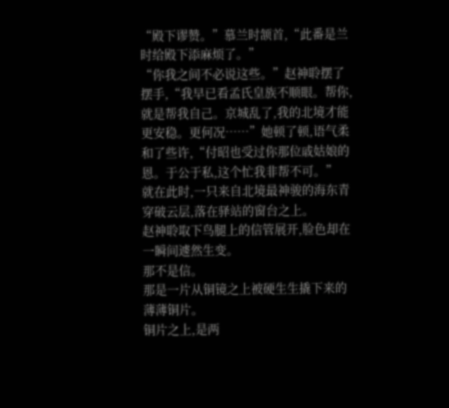“殿下谬赞。”慕兰时颔首,“此番是兰时给殿下添麻烦了。”
“你我之间不必说这些。”赵神聆摆了摆手,“我早已看孟氏皇族不顺眼。帮你,就是帮我自己。京城乱了,我的北境才能更安稳。更何况……”她顿了顿,语气柔和了些许,“付昭也受过你那位戚姑娘的恩。于公于私,这个忙我非帮不可。”
就在此时,一只来自北境最神骏的海东青穿破云层,落在驿站的窗台之上。
赵神聆取下鸟腿上的信管展开,脸色却在一瞬间遽然生变。
那不是信。
那是一片从铜镜之上被硬生生撬下来的薄薄铜片。
铜片之上,是两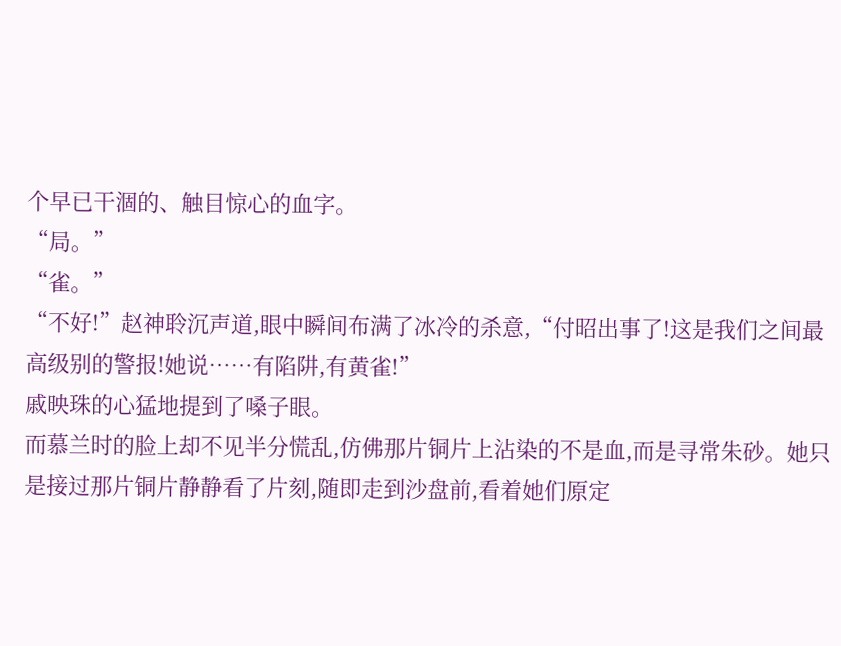个早已干涸的、触目惊心的血字。
“局。”
“雀。”
“不好!”赵神聆沉声道,眼中瞬间布满了冰冷的杀意,“付昭出事了!这是我们之间最高级别的警报!她说……有陷阱,有黄雀!”
戚映珠的心猛地提到了嗓子眼。
而慕兰时的脸上却不见半分慌乱,仿佛那片铜片上沾染的不是血,而是寻常朱砂。她只是接过那片铜片静静看了片刻,随即走到沙盘前,看着她们原定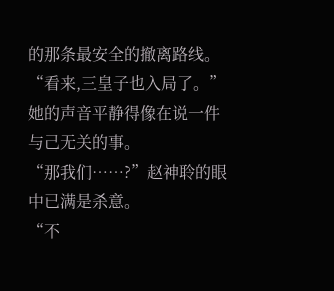的那条最安全的撤离路线。
“看来,三皇子也入局了。”她的声音平静得像在说一件与己无关的事。
“那我们……?”赵神聆的眼中已满是杀意。
“不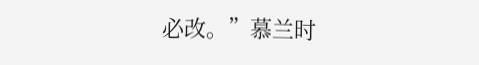必改。”慕兰时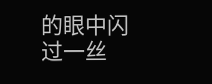的眼中闪过一丝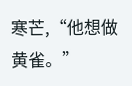寒芒,“他想做黄雀。”